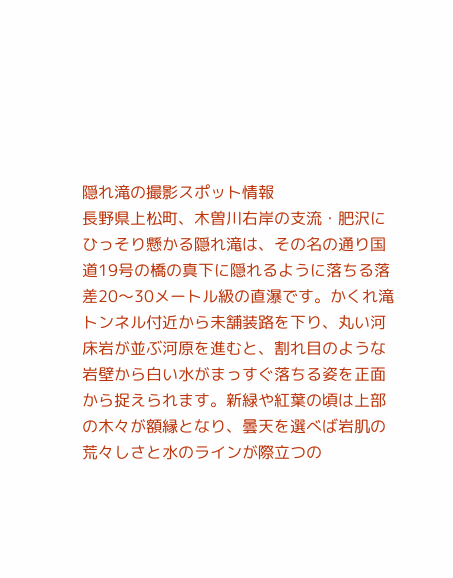隠れ滝の撮影スポット情報
長野県上松町、木曽川右岸の支流・肥沢にひっそり懸かる隠れ滝は、その名の通り国道19号の橋の真下に隠れるように落ちる落差20〜30メートル級の直瀑です。かくれ滝トンネル付近から未舗装路を下り、丸い河床岩が並ぶ河原を進むと、割れ目のような岩壁から白い水がまっすぐ落ちる姿を正面から捉えられます。新緑や紅葉の頃は上部の木々が額縁となり、曇天を選べば岩肌の荒々しさと水のラインが際立つの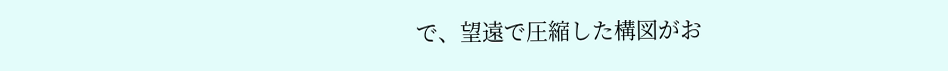で、望遠で圧縮した構図がお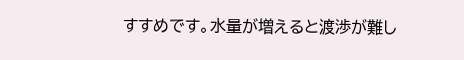すすめです。水量が増えると渡渉が難し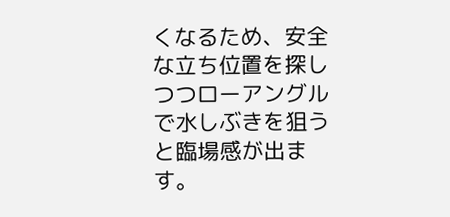くなるため、安全な立ち位置を探しつつローアングルで水しぶきを狙うと臨場感が出ます。